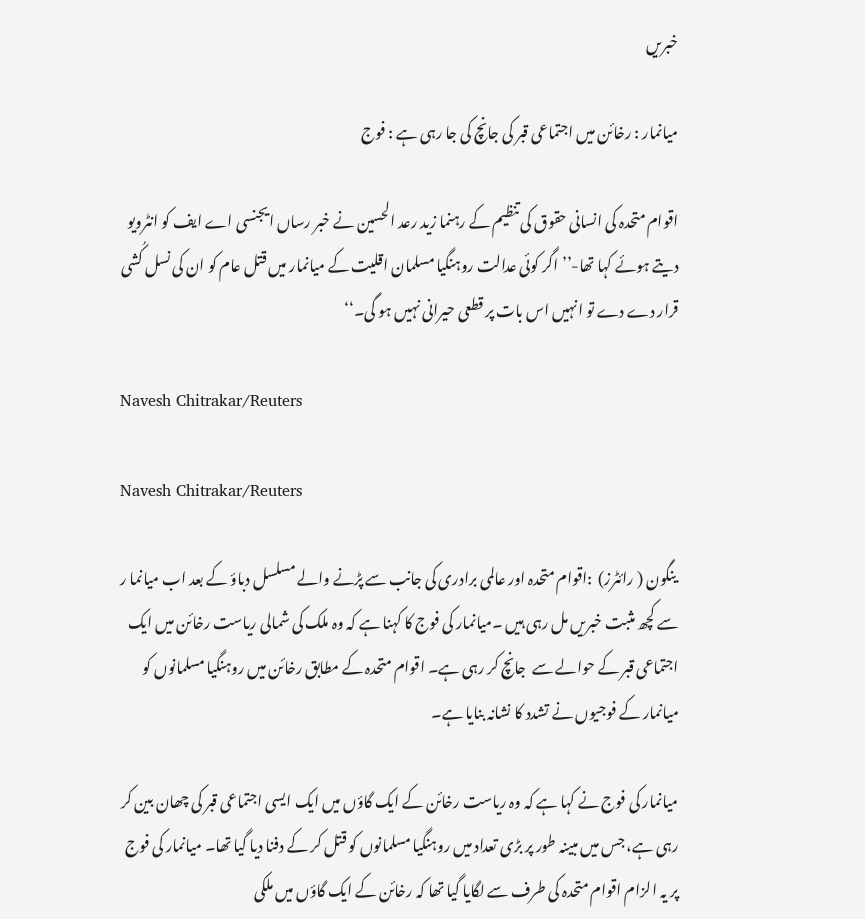خبریں

میانمار : رخائن میں اجتماعی قبر کی جانچ کی جا رہی ہے : فوج

اقوام متحدہ کی انسانی حقوق کی تنظیم کے رہنما زید رعد الحسین نے خبر رساں ایجنسی اے ایف کو انٹرویو دیتے ہوئے کہا تھا-’’ اگر کوئی عدالت روہنگیا مسلمان اقلیت کے میانمار میں قتل عام کو ان کی نسل کُشی قرار دے دے تو انہیں اس بات پر قطعی حیرانی نہیں ہو گی۔‘‘

Navesh Chitrakar/Reuters

Navesh Chitrakar/Reuters

 ینگون ( رائٹرز)  :اقوام متحدہ اور عالمی برادری کی جانب سے پڑنے والے مسلسل دباؤ کے بعد اب میانما ر سے کچھ مثبت خبریں مل رہی ہیں ۔میانمار کی فوج کا کہنا ہے کہ وہ ملک کی شمالی ریاست رخائن میں ایک اجتماعی قبر کے حوالے سے  جانچ کر رہی ہے۔ اقوام متحدہ کے مطابق رخائن میں روہنگیا مسلمانوں کو میانمار کے فوجیوں نے تشدد کا نشانہ بنایا ہے۔

میانمار کی فوج نے کہا ہے کہ وہ ریاست رخائن کے ایک گاؤں میں ایک ایسی اجتماعی قبر کی چھان بین کر رہی ہے، جس میں مبینہ طور پر بڑی تعداد میں روہنگیا مسلمانوں کو قتل کر کے دفنا دیا گیا تھا۔ میانمار کی فوج پر یہ الزام اقوام متحدہ کی طرف سے لگایا گیا تھا کہ رخائن کے ایک گاؤں میں ملکی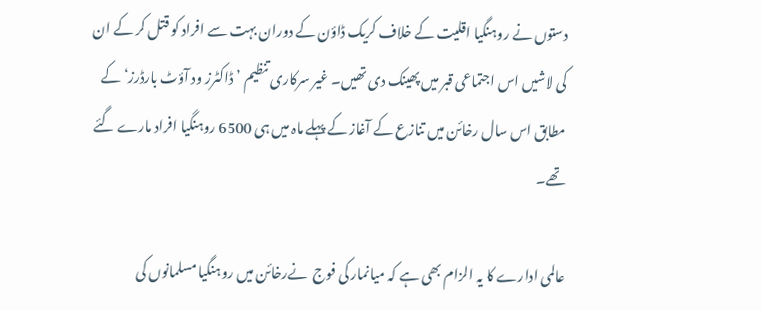دستوں نے روہنگیا اقلیت کے خلاف کریک ڈاؤن کے دوران بہت سے افراد کو قتل کر کے ان کی لاشیں اس اجتماعی قبر میں پھینک دی تھیں۔ غیر سرکاری تنظیم ’ڈاکٹرز ود آؤٹ بارڈرز‘ کے مطابق اس سال رخائن میں تنازع کے آغاز کے پہلے ماہ میں ہی 6500 روہنگیا افراد مارے گئے تھے۔

عالمی ادارے کا یہ الزام بھی ہے کہ میانمار کی فوج  نےرخائن میں روہنگیا مسلمانوں کی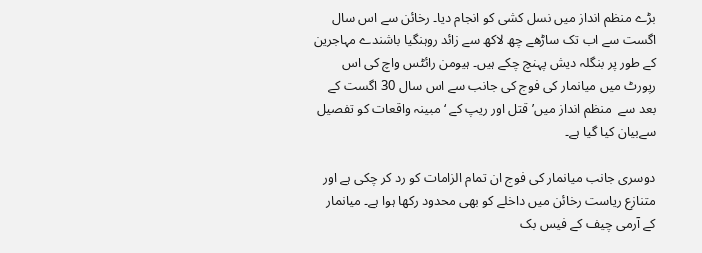بڑے منظم انداز میں نسل کشی کو انجام دیا۔ رخائن سے اس سال اگست سے اب تک ساڑھے چھ لاکھ سے زائد روہنگیا باشندے مہاجرین کے طور پر بنگلہ دیش پہنچ چکے ہیں۔ ہیومن رائٹس واچ کی اس رپورٹ میں میانمار کی فوج کی جانب سے اس سال 30 اگست کے بعد سے  منظم انداز میں’قتل اور ریپ کے ‘ مبینہ واقعات کو تفصیل سےبیان کیا گیا ہے۔

دوسری جانب میانمار کی فوج ان تمام الزامات کو رد کر چکی ہے اور متنازع ریاست رخائن میں داخلے کو بھی محدود رکھا ہوا ہے۔ میانمار کے آرمی چیف کے فیس بک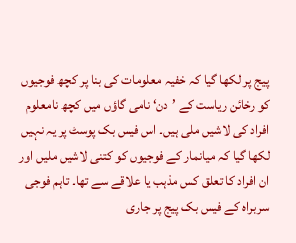پیج پر لکھا گیا کہ خفیہ معلومات کی بنا پر کچھ فوجیوں کو رخائن ریاست کے ’دن‘ نامی گاؤں میں کچھ نامعلوم افراد کی لاشیں ملی ہیں۔ اس فیس بک پوسٹ پر یہ نہیں لکھا گیا کہ میانمار کے فوجیوں کو کتنی لاشیں ملیں اور ان افراد کا تعلق کس مذہب یا علاقے سے تھا۔ تاہم فوجی سربراہ کے فیس بک پیج پر جاری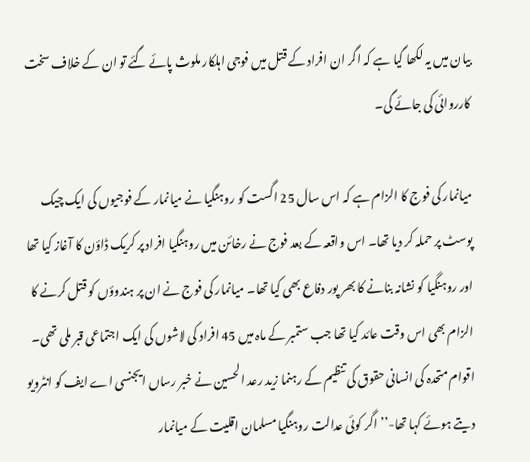بیان میں یہ لکھا گیا ہے کہ اگر ان افراد کے قتل میں فوجی اہلکار ملوث پائے گئے تو ان کے خلاف سخت کارروائی کی جائے گی۔

میانمار کی فوج کا الزام ہے کہ اس سال 25 اگست کو روہنگیا نے میانمار کے فوجیوں کی ایک چیک پوسٹ پر حملہ کر دیا تھا۔ اس واقعہ کے بعد فوج نے رخائن میں روہنگیا افراد پر کریک ڈاؤن کا آغاز کیا تھا اور روہنگیا کو نشانہ بنانے کا بھر پور دفاع بھی کیا تھا۔ میانمار کی فوج نے ان پر ہندوؤں کو قتل کرنے کا الزام بھی اس وقت عائد کیا تھا جب ستمبر کے ماہ میں 45 افراد کی لاشوں کی ایک اجتماعی قبر ملی تھی۔ اقوام متحدہ کی انسانی حقوق کی تنظیم کے رہنما زید رعد الحسین نے خبر رساں ایجنسی اے ایف کو انٹرویو دیتے ہوئے کہا تھا-’’ اگر کوئی عدالت روہنگیا مسلمان اقلیت کے میانمار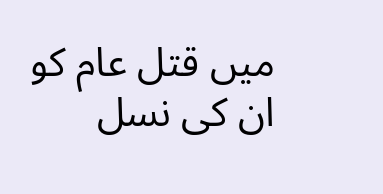میں قتل عام کو ان کی نسل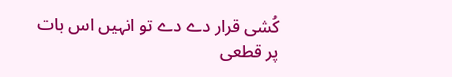کُشی قرار دے دے تو انہیں اس بات پر قطعی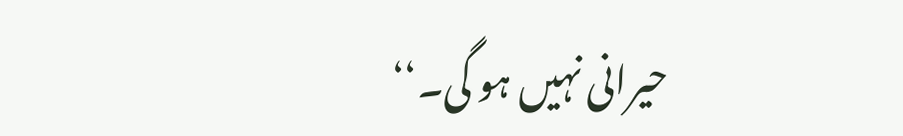حیرانی نہیں ہو گی۔‘‘